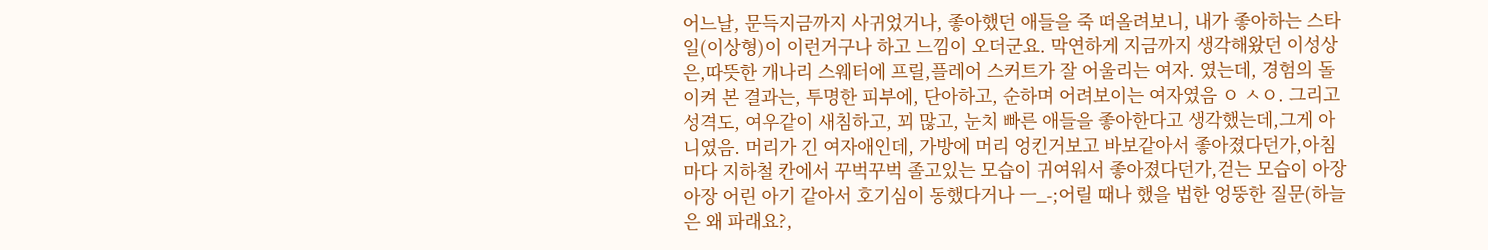어느날, 문득지금까지 사귀었거나, 좋아했던 애들을 죽 떠올려보니, 내가 좋아하는 스타일(이상형)이 이런거구나 하고 느낌이 오더군요. 막연하게 지금까지 생각해왔던 이성상은,따뜻한 개나리 스웨터에 프릴,플레어 스커트가 잘 어울리는 여자. 였는데, 경험의 돌이켜 본 결과는, 투명한 피부에, 단아하고, 순하며 어려보이는 여자였음 ㅇ ㅅㅇ. 그리고 성격도, 여우같이 새침하고, 꾀 많고, 눈치 빠른 애들을 좋아한다고 생각했는데,그게 아니였음. 머리가 긴 여자애인데, 가방에 머리 엉킨거보고 바보같아서 좋아졌다던가,아침마다 지하철 칸에서 꾸벅꾸벅 졸고있는 모습이 귀여워서 좋아졌다던가,걷는 모습이 아장아장 어린 아기 같아서 호기심이 동했다거나 ㅡ_-;어릴 때나 했을 법한 엉뚱한 질문(하늘은 왜 파래요?,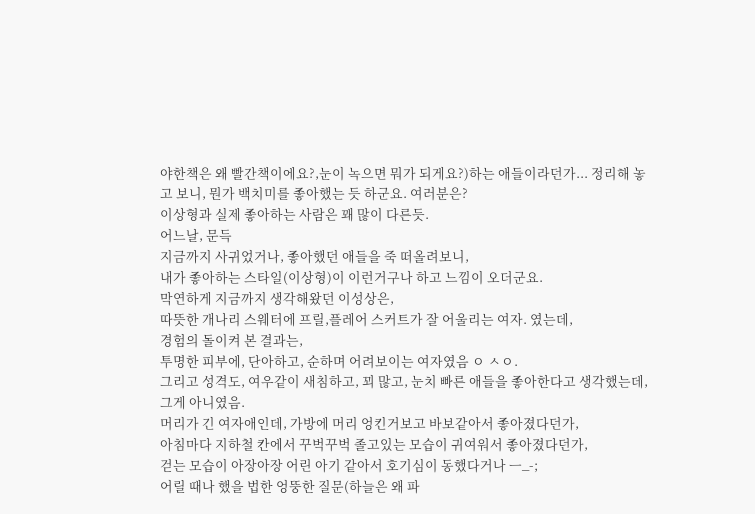야한책은 왜 빨간책이에요?,눈이 녹으면 뭐가 되게요?)하는 애들이라던가... 정리해 놓고 보니, 뭔가 백치미를 좋아했는 듯 하군요. 여러분은?
이상형과 실제 좋아하는 사람은 꽤 많이 다른듯.
어느날, 문득
지금까지 사귀었거나, 좋아했던 애들을 죽 떠올려보니,
내가 좋아하는 스타일(이상형)이 이런거구나 하고 느낌이 오더군요.
막연하게 지금까지 생각해왔던 이성상은,
따뜻한 개나리 스웨터에 프릴,플레어 스커트가 잘 어울리는 여자. 였는데,
경험의 돌이켜 본 결과는,
투명한 피부에, 단아하고, 순하며 어려보이는 여자였음 ㅇ ㅅㅇ.
그리고 성격도, 여우같이 새침하고, 꾀 많고, 눈치 빠른 애들을 좋아한다고 생각했는데,
그게 아니였음.
머리가 긴 여자애인데, 가방에 머리 엉킨거보고 바보같아서 좋아졌다던가,
아침마다 지하철 칸에서 꾸벅꾸벅 졸고있는 모습이 귀여워서 좋아졌다던가,
걷는 모습이 아장아장 어린 아기 같아서 호기심이 동했다거나 ㅡ_-;
어릴 때나 했을 법한 엉뚱한 질문(하늘은 왜 파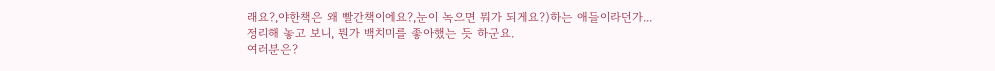래요?,야한책은 왜 빨간책이에요?,눈이 녹으면 뭐가 되게요?)하는 애들이라던가...
정리해 놓고 보니, 뭔가 백치미를 좋아했는 듯 하군요.
여러분은?